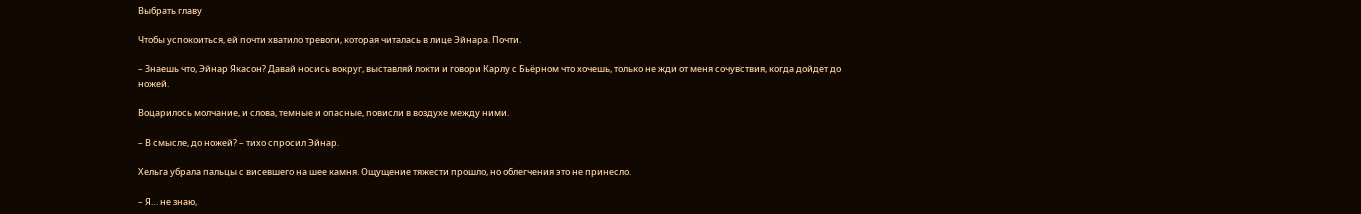Выбрать главу

Чтобы успокоиться, ей почти хватило тревоги, которая читалась в лице Эйнара. Почти.

– Знаешь что, Эйнар Якасон? Давай носись вокруг, выставляй локти и говори Карлу с Бьёрном что хочешь, только не жди от меня сочувствия, когда дойдет до ножей.

Воцарилось молчание, и слова, темные и опасные, повисли в воздухе между ними.

– В смысле, до ножей? – тихо спросил Эйнар.

Хельга убрала пальцы с висевшего на шее камня. Ощущение тяжести прошло, но облегчения это не принесло.

– Я… не знаю,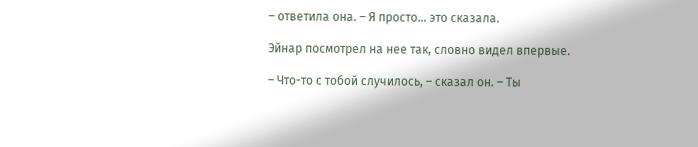– ответила она. – Я просто… это сказала.

Эйнар посмотрел на нее так, словно видел впервые.

– Что-то с тобой случилось, – сказал он. – Ты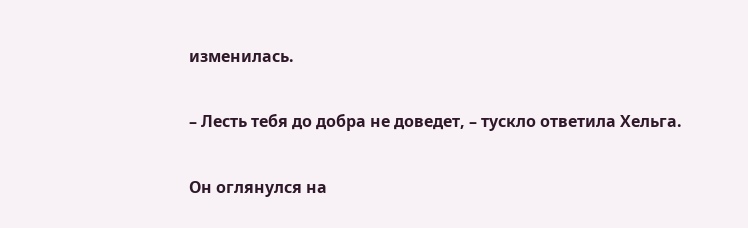изменилась.

– Лесть тебя до добра не доведет, – тускло ответила Хельга.

Он оглянулся на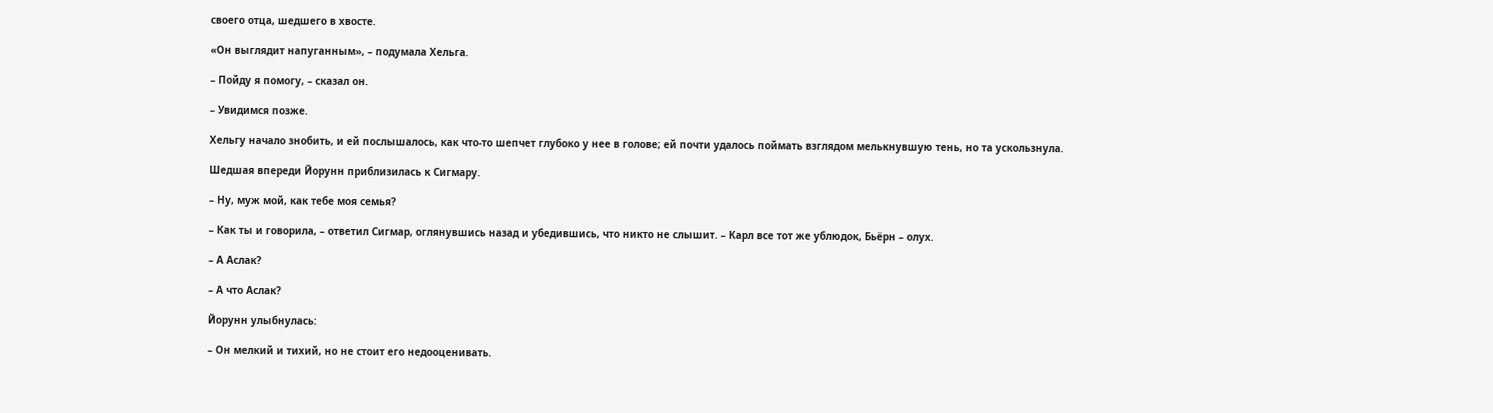своего отца, шедшего в хвосте.

«Он выглядит напуганным», – подумала Хельга.

– Пойду я помогу, – сказал он.

– Увидимся позже.

Хельгу начало знобить, и ей послышалось, как что-то шепчет глубоко у нее в голове; ей почти удалось поймать взглядом мелькнувшую тень, но та ускользнула.

Шедшая впереди Йорунн приблизилась к Сигмару.

– Ну, муж мой, как тебе моя семья?

– Как ты и говорила, – ответил Сигмар, оглянувшись назад и убедившись, что никто не слышит. – Карл все тот же ублюдок, Бьёрн – олух.

– А Аслак?

– А что Аслак?

Йорунн улыбнулась:

– Он мелкий и тихий, но не стоит его недооценивать.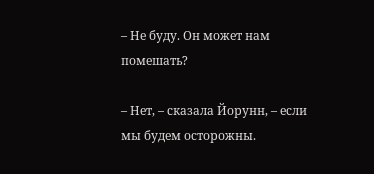– Не буду. Он может нам помешать?

– Нет, – сказала Йорунн, – если мы будем осторожны.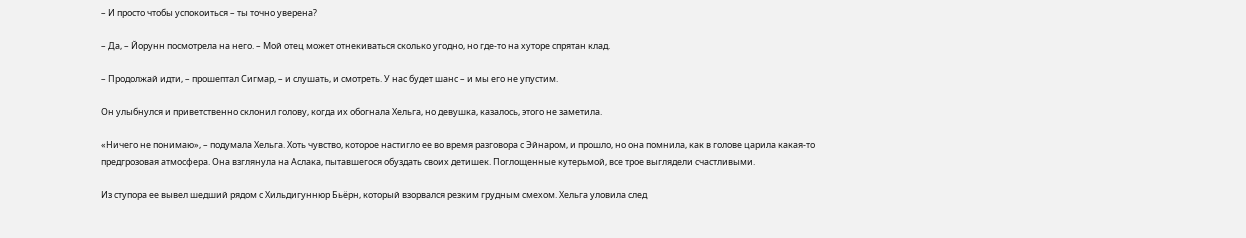– И просто чтобы успокоиться – ты точно уверена?

– Да, – Йорунн посмотрела на него. – Мой отец может отнекиваться сколько угодно, но где-то на хуторе спрятан клад.

– Продолжай идти, – прошептал Сигмар, – и слушать, и смотреть. У нас будет шанс – и мы его не упустим.

Он улыбнулся и приветственно склонил голову, когда их обогнала Хельга, но девушка, казалось, этого не заметила.

«Ничего не понимаю», – подумала Хельга. Хоть чувство, которое настигло ее во время разговора с Эйнаром, и прошло, но она помнила, как в голове царила какая-то предгрозовая атмосфера. Она взглянула на Аслака, пытавшегося обуздать своих детишек. Поглощенные кутерьмой, все трое выглядели счастливыми.

Из ступора ее вывел шедший рядом с Хильдигуннюр Бьёрн, который взорвался резким грудным смехом. Хельга уловила след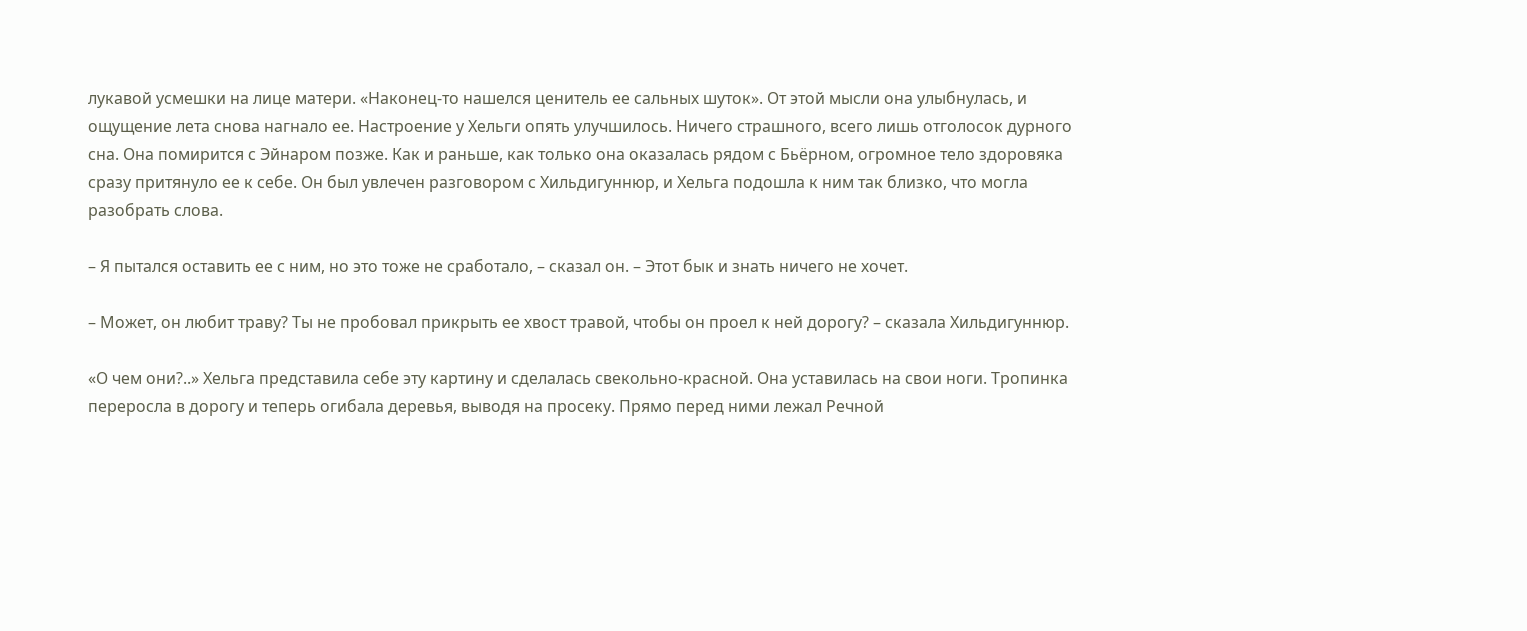лукавой усмешки на лице матери. «Наконец-то нашелся ценитель ее сальных шуток». От этой мысли она улыбнулась, и ощущение лета снова нагнало ее. Настроение у Хельги опять улучшилось. Ничего страшного, всего лишь отголосок дурного сна. Она помирится с Эйнаром позже. Как и раньше, как только она оказалась рядом с Бьёрном, огромное тело здоровяка сразу притянуло ее к себе. Он был увлечен разговором с Хильдигуннюр, и Хельга подошла к ним так близко, что могла разобрать слова.

– Я пытался оставить ее с ним, но это тоже не сработало, – сказал он. – Этот бык и знать ничего не хочет.

– Может, он любит траву? Ты не пробовал прикрыть ее хвост травой, чтобы он проел к ней дорогу? – сказала Хильдигуннюр.

«О чем они?..» Хельга представила себе эту картину и сделалась свекольно-красной. Она уставилась на свои ноги. Тропинка переросла в дорогу и теперь огибала деревья, выводя на просеку. Прямо перед ними лежал Речной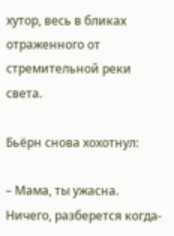хутор, весь в бликах отраженного от стремительной реки света.

Бьёрн снова хохотнул:

– Мама, ты ужасна. Ничего, разберется когда-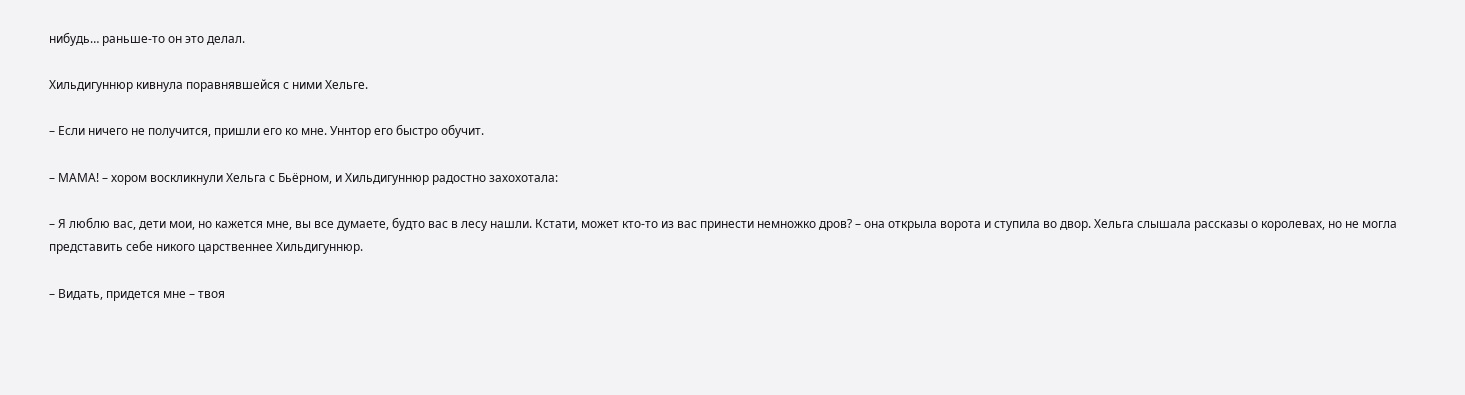нибудь… раньше-то он это делал.

Хильдигуннюр кивнула поравнявшейся с ними Хельге.

– Если ничего не получится, пришли его ко мне. Уннтор его быстро обучит.

– МАМА! – хором воскликнули Хельга с Бьёрном, и Хильдигуннюр радостно захохотала:

– Я люблю вас, дети мои, но кажется мне, вы все думаете, будто вас в лесу нашли. Кстати, может кто-то из вас принести немножко дров? – она открыла ворота и ступила во двор. Хельга слышала рассказы о королевах, но не могла представить себе никого царственнее Хильдигуннюр.

– Видать, придется мне – твоя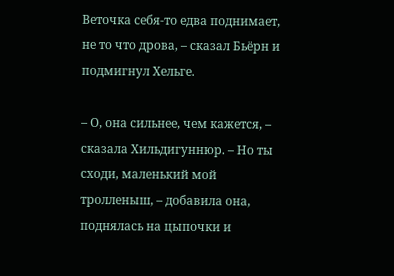Веточка себя-то едва поднимает, не то что дрова, – сказал Бьёрн и подмигнул Хельге.

– О, она сильнее, чем кажется, – сказала Хильдигуннюр. – Но ты сходи, маленький мой тролленыш, – добавила она, поднялась на цыпочки и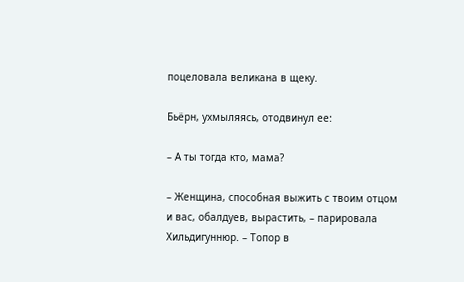поцеловала великана в щеку.

Бьёрн, ухмыляясь, отодвинул ее:

– А ты тогда кто, мама?

– Женщина, способная выжить с твоим отцом и вас, обалдуев, вырастить, – парировала Хильдигуннюр. – Топор в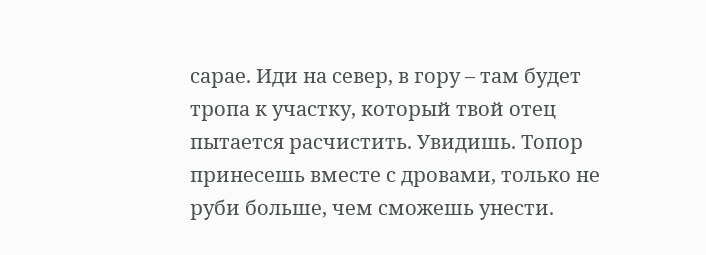сарае. Иди на север, в гору – там будет тропа к участку, который твой отец пытается расчистить. Увидишь. Топор принесешь вместе с дровами, только не руби больше, чем сможешь унести.